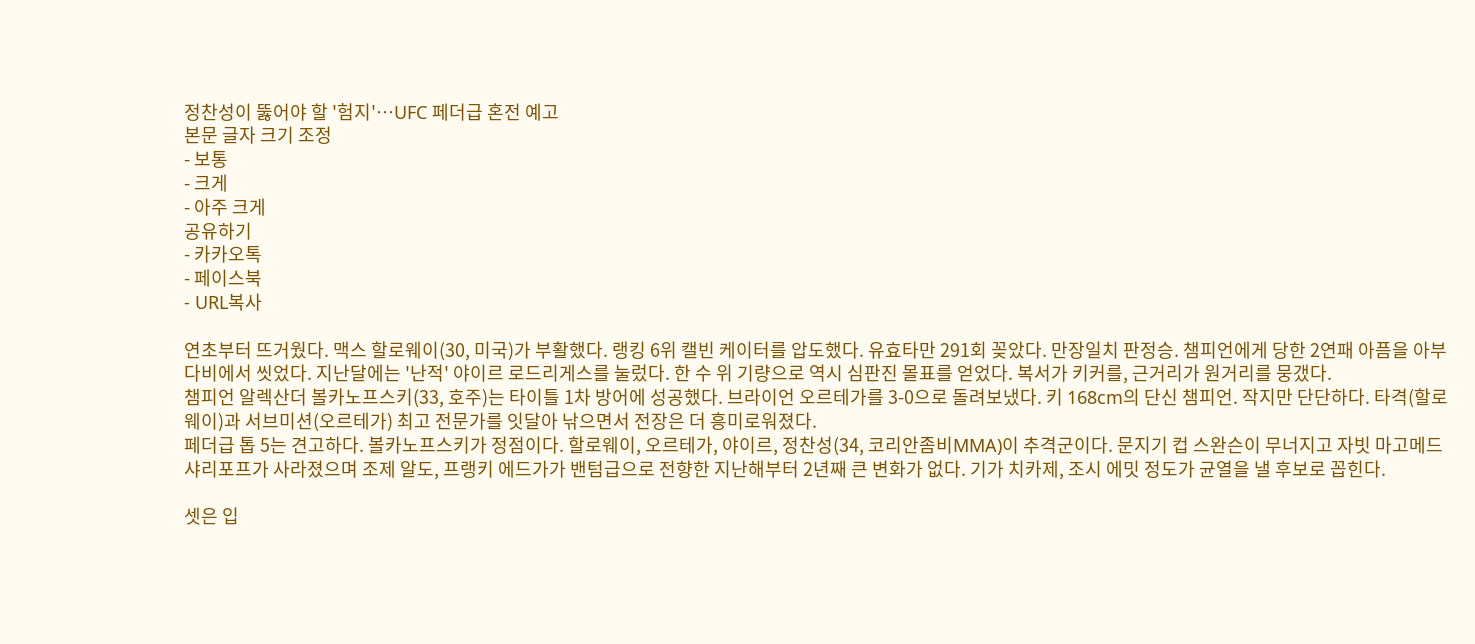정찬성이 뚫어야 할 '험지'…UFC 페더급 혼전 예고
본문 글자 크기 조정
- 보통
- 크게
- 아주 크게
공유하기
- 카카오톡
- 페이스북
- URL복사

연초부터 뜨거웠다. 맥스 할로웨이(30, 미국)가 부활했다. 랭킹 6위 캘빈 케이터를 압도했다. 유효타만 291회 꽂았다. 만장일치 판정승. 챔피언에게 당한 2연패 아픔을 아부다비에서 씻었다. 지난달에는 '난적' 야이르 로드리게스를 눌렀다. 한 수 위 기량으로 역시 심판진 몰표를 얻었다. 복서가 키커를, 근거리가 원거리를 뭉갰다.
챔피언 알렉산더 볼카노프스키(33, 호주)는 타이틀 1차 방어에 성공했다. 브라이언 오르테가를 3-0으로 돌려보냈다. 키 168cm의 단신 챔피언. 작지만 단단하다. 타격(할로웨이)과 서브미션(오르테가) 최고 전문가를 잇달아 낚으면서 전장은 더 흥미로워졌다.
페더급 톱 5는 견고하다. 볼카노프스키가 정점이다. 할로웨이, 오르테가, 야이르, 정찬성(34, 코리안좀비MMA)이 추격군이다. 문지기 컵 스완슨이 무너지고 자빗 마고메드샤리포프가 사라졌으며 조제 알도, 프랭키 에드가가 밴텀급으로 전향한 지난해부터 2년째 큰 변화가 없다. 기가 치카제, 조시 에밋 정도가 균열을 낼 후보로 꼽힌다.

셋은 입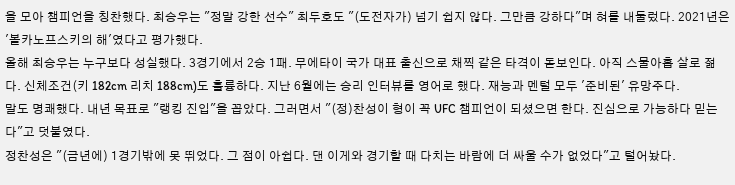을 모아 챔피언을 칭찬했다. 최승우는 "정말 강한 선수" 최두호도 "(도전자가) 넘기 쉽지 않다. 그만큼 강하다"며 혀를 내둘렀다. 2021년은 '볼카노프스키의 해'였다고 평가했다.
올해 최승우는 누구보다 성실했다. 3경기에서 2승 1패. 무에타이 국가 대표 출신으로 채찍 같은 타격이 돋보인다. 아직 스물아홉 살로 젊다. 신체조건(키 182cm 리치 188cm)도 훌륭하다. 지난 6월에는 승리 인터뷰를 영어로 했다. 재능과 멘털 모두 '준비된' 유망주다.
말도 명쾌했다. 내년 목표로 "랭킹 진입"을 꼽았다. 그러면서 "(정)찬성이 형이 꼭 UFC 챔피언이 되셨으면 한다. 진심으로 가능하다 믿는다"고 덧붙였다.
정찬성은 "(금년에) 1경기밖에 못 뛰었다. 그 점이 아쉽다. 댄 이게와 경기할 때 다치는 바람에 더 싸울 수가 없었다"고 털어놨다.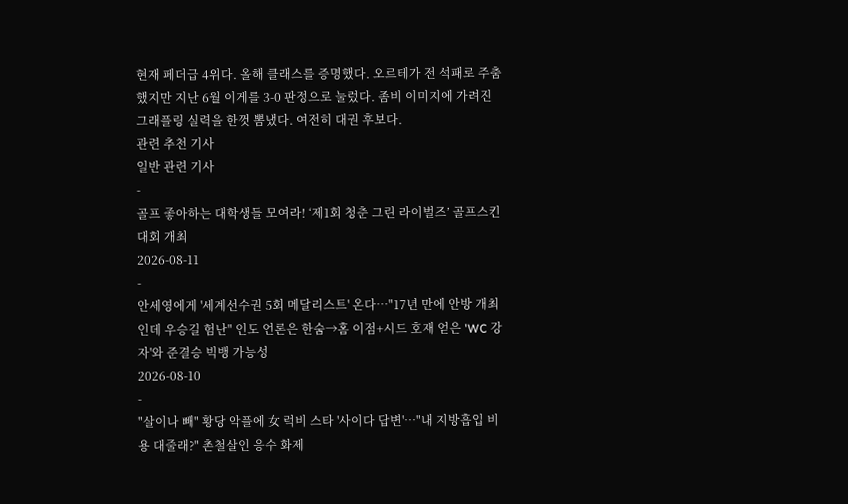현재 페더급 4위다. 올해 클래스를 증명했다. 오르테가 전 석패로 주춤했지만 지난 6월 이게를 3-0 판정으로 눌렀다. 좀비 이미지에 가려진 그래플링 실력을 한껏 뽐냈다. 여전히 대권 후보다.
관련 추천 기사
일반 관련 기사
-
골프 좋아하는 대학생들 모여라! ‘제1회 청춘 그린 라이벌즈’ 골프스킨 대회 개최
2026-08-11
-
안세영에게 '세계선수권 5회 메달리스트' 온다…"17년 만에 안방 개최인데 우승길 험난" 인도 언론은 한숨→홈 이점+시드 호재 얻은 'WC 강자'와 준결승 빅뱅 가능성
2026-08-10
-
"살이나 빼" 황당 악플에 女 럭비 스타 '사이다 답변'…"내 지방흡입 비용 대줄래?" 촌철살인 응수 화제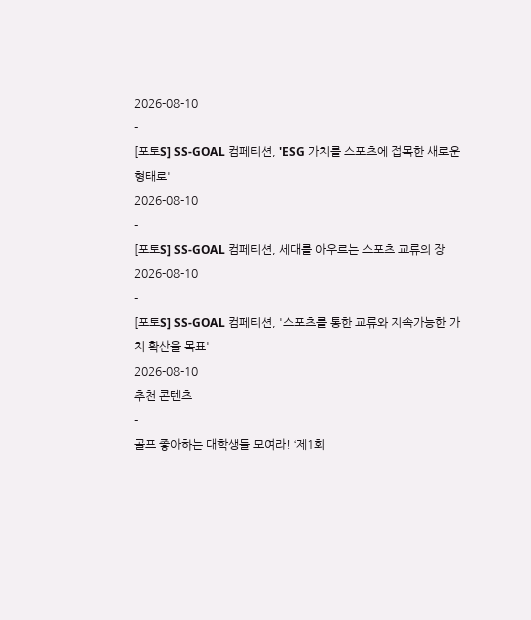2026-08-10
-
[포토S] SS-GOAL 컴페티션, 'ESG 가치를 스포츠에 접목한 새로운 형태로'
2026-08-10
-
[포토S] SS-GOAL 컴페티션, 세대를 아우르는 스포츠 교류의 장
2026-08-10
-
[포토S] SS-GOAL 컴페티션, '스포츠를 통한 교류와 지속가능한 가치 확산을 목표'
2026-08-10
추천 콘텐츠
-
골프 좋아하는 대학생들 모여라! ‘제1회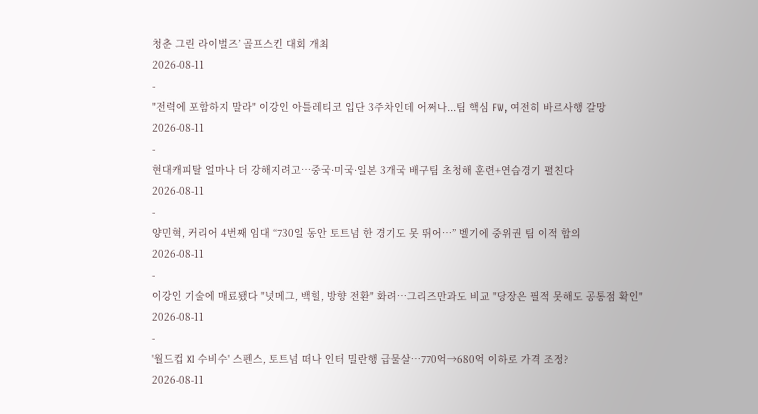청춘 그린 라이벌즈’ 골프스킨 대회 개최
2026-08-11
-
"전력에 포함하지 말라" 이강인 아틀레티코 입단 3주차인데 어쩌나...팀 핵심 FW, 여전히 바르사행 갈망
2026-08-11
-
현대캐피탈 얼마나 더 강해지려고…중국·미국·일본 3개국 배구팀 초청해 훈련+연습경기 펼친다
2026-08-11
-
양민혁, 커리어 4번째 임대 “730일 동안 토트넘 한 경기도 못 뛰어…” 벨기에 중위권 팀 이적 합의
2026-08-11
-
이강인 기술에 매료됐다 "넛메그, 백힐, 방향 전환" 화려…그리즈만과도 비교 "당장은 필적 못해도 공통점 확인"
2026-08-11
-
'월드컵 XI 수비수' 스펜스, 토트넘 떠나 인터 밀란행 급물살…770억→680억 이하로 가격 조정?
2026-08-11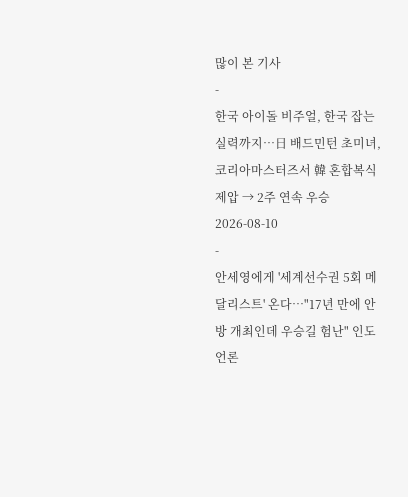많이 본 기사
-
한국 아이돌 비주얼, 한국 잡는 실력까지…日 배드민턴 초미녀, 코리아마스터즈서 韓 혼합복식 제압 → 2주 연속 우승
2026-08-10
-
안세영에게 '세계선수권 5회 메달리스트' 온다…"17년 만에 안방 개최인데 우승길 험난" 인도 언론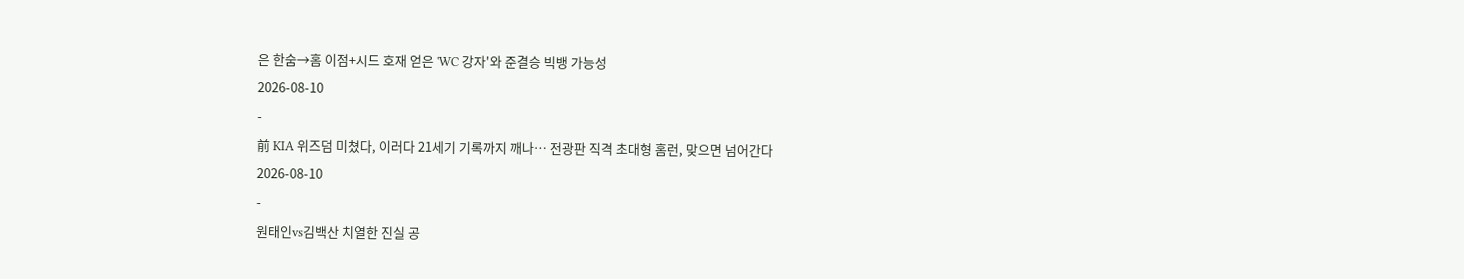은 한숨→홈 이점+시드 호재 얻은 'WC 강자'와 준결승 빅뱅 가능성
2026-08-10
-
前 KIA 위즈덤 미쳤다, 이러다 21세기 기록까지 깨나… 전광판 직격 초대형 홈런, 맞으면 넘어간다
2026-08-10
-
원태인vs김백산 치열한 진실 공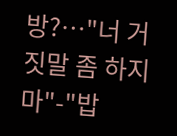방?…"너 거짓말 좀 하지 마"-"밥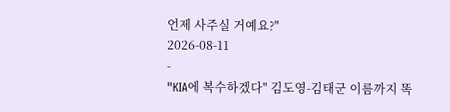언제 사주실 거예요?"
2026-08-11
-
"KIA에 복수하겠다" 김도영-김태군 이름까지 똑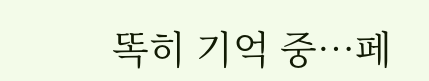똑히 기억 중…페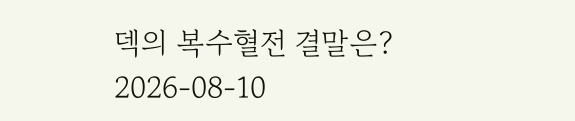덱의 복수혈전 결말은?
2026-08-10